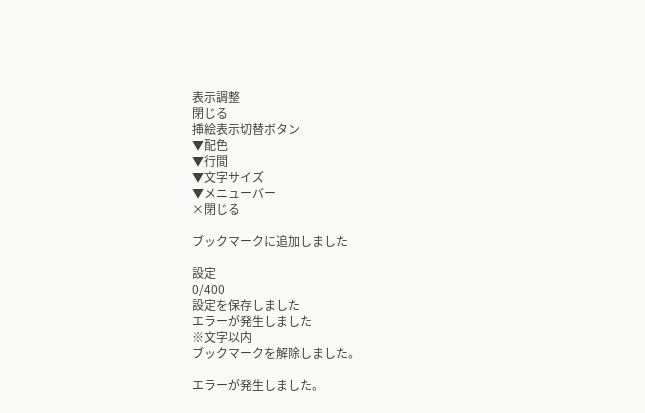表示調整
閉じる
挿絵表示切替ボタン
▼配色
▼行間
▼文字サイズ
▼メニューバー
×閉じる

ブックマークに追加しました

設定
0/400
設定を保存しました
エラーが発生しました
※文字以内
ブックマークを解除しました。

エラーが発生しました。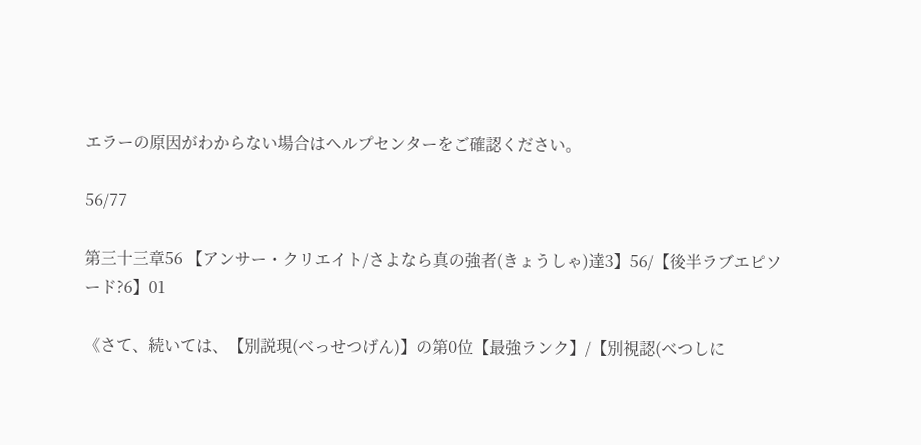エラーの原因がわからない場合はヘルプセンターをご確認ください。

56/77

第三十三章56 【アンサー・クリエイト/さよなら真の強者(きょうしゃ)達3】56/【後半ラブエピソード?6】01

《さて、続いては、【別説現(べっせつげん)】の第0位【最強ランク】/【別視認(べつしに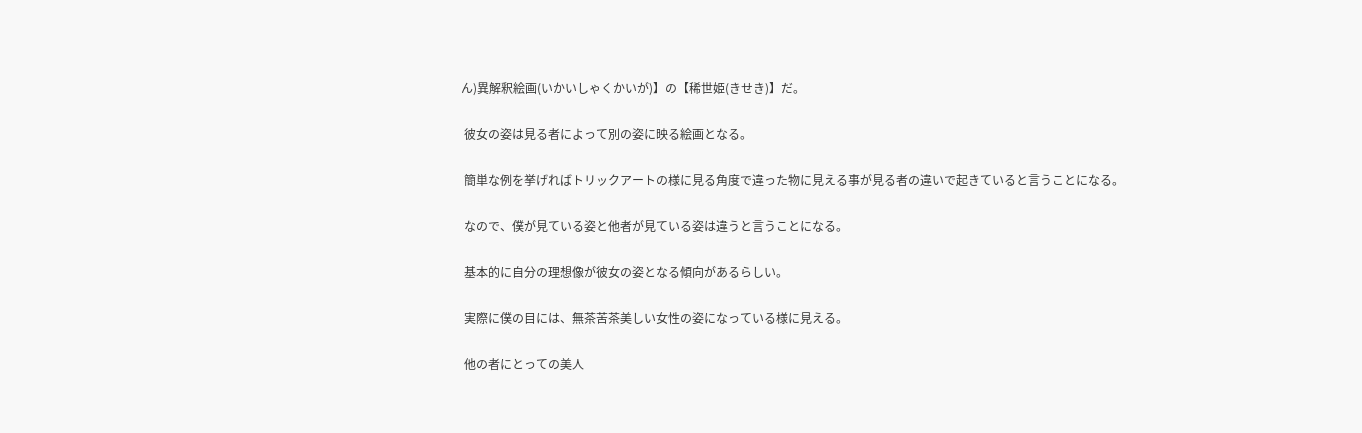ん)異解釈絵画(いかいしゃくかいが)】の【稀世姫(きせき)】だ。

 彼女の姿は見る者によって別の姿に映る絵画となる。

 簡単な例を挙げればトリックアートの様に見る角度で違った物に見える事が見る者の違いで起きていると言うことになる。

 なので、僕が見ている姿と他者が見ている姿は違うと言うことになる。

 基本的に自分の理想像が彼女の姿となる傾向があるらしい。

 実際に僕の目には、無茶苦茶美しい女性の姿になっている様に見える。

 他の者にとっての美人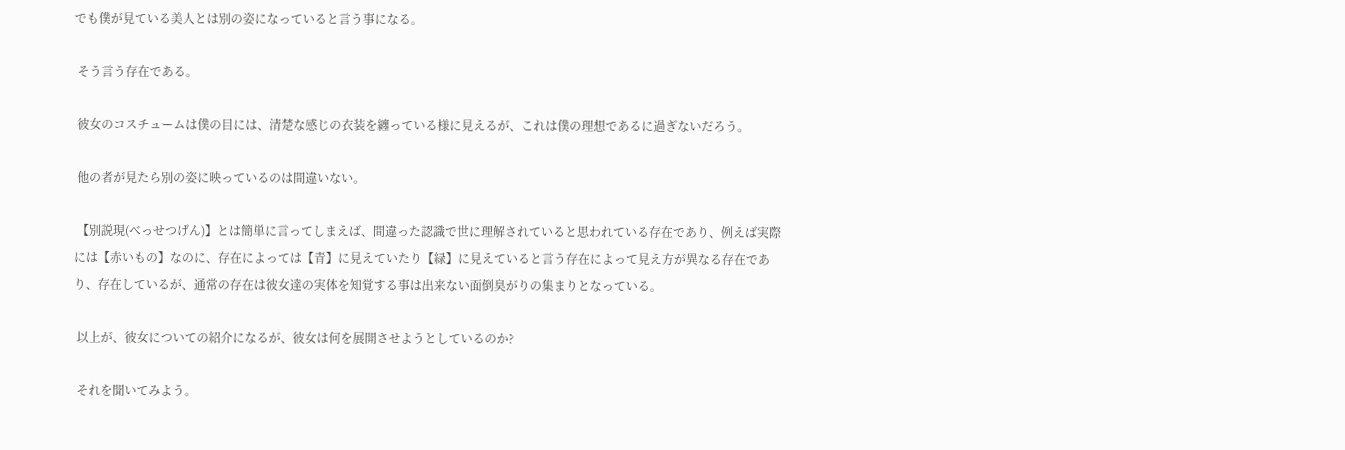でも僕が見ている美人とは別の姿になっていると言う事になる。

 そう言う存在である。

 彼女のコスチュームは僕の目には、清楚な感じの衣装を纏っている様に見えるが、これは僕の理想であるに過ぎないだろう。

 他の者が見たら別の姿に映っているのは間違いない。

 【別説現(べっせつげん)】とは簡単に言ってしまえば、間違った認識で世に理解されていると思われている存在であり、例えば実際には【赤いもの】なのに、存在によっては【青】に見えていたり【緑】に見えていると言う存在によって見え方が異なる存在であり、存在しているが、通常の存在は彼女達の実体を知覚する事は出来ない面倒臭がりの集まりとなっている。

 以上が、彼女についての紹介になるが、彼女は何を展開させようとしているのか?

 それを聞いてみよう。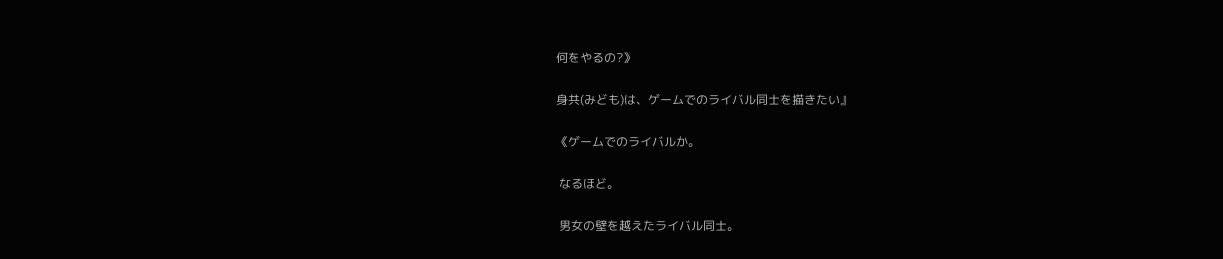何をやるの?》

身共(みども)は、ゲームでのライバル同士を描きたい』

《ゲームでのライバルか。

 なるほど。

 男女の壁を越えたライバル同士。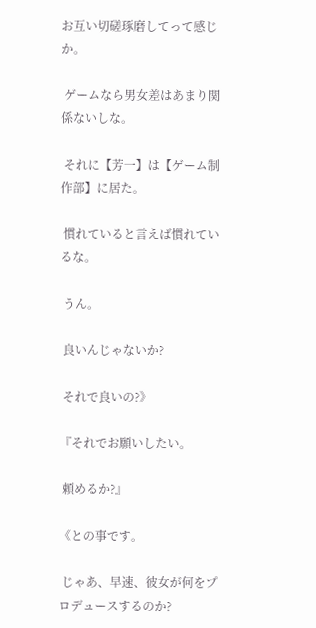お互い切磋琢磨してって感じか。

 ゲームなら男女差はあまり関係ないしな。

 それに【芳一】は【ゲーム制作部】に居た。

 慣れていると言えば慣れているな。

 うん。

 良いんじゃないか?

 それで良いの?》

『それでお願いしたい。

 頼めるか?』

《との事です。

 じゃあ、早速、彼女が何をプロデュースするのか?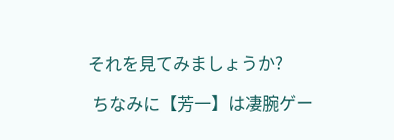それを見てみましょうか?

 ちなみに【芳一】は凄腕ゲー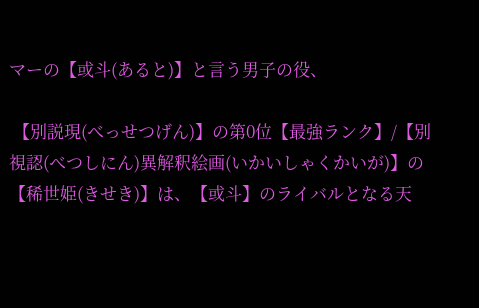マーの【或斗(あると)】と言う男子の役、

 【別説現(べっせつげん)】の第0位【最強ランク】/【別視認(べつしにん)異解釈絵画(いかいしゃくかいが)】の【稀世姫(きせき)】は、【或斗】のライバルとなる天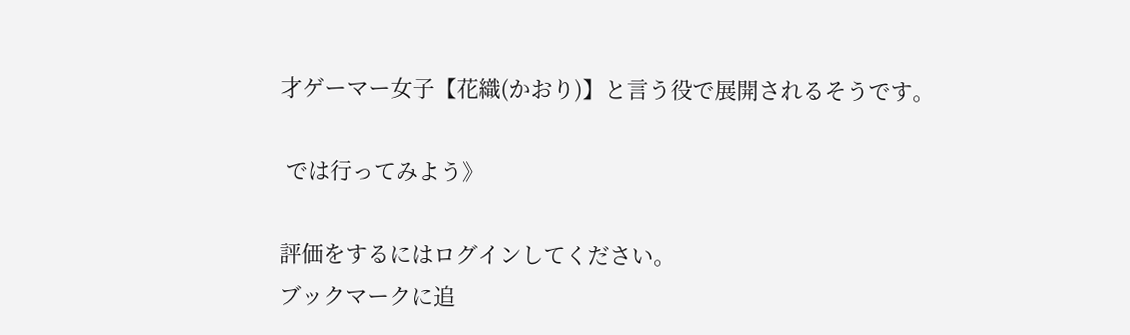才ゲーマー女子【花織(かおり)】と言う役で展開されるそうです。

 では行ってみよう》

評価をするにはログインしてください。
ブックマークに追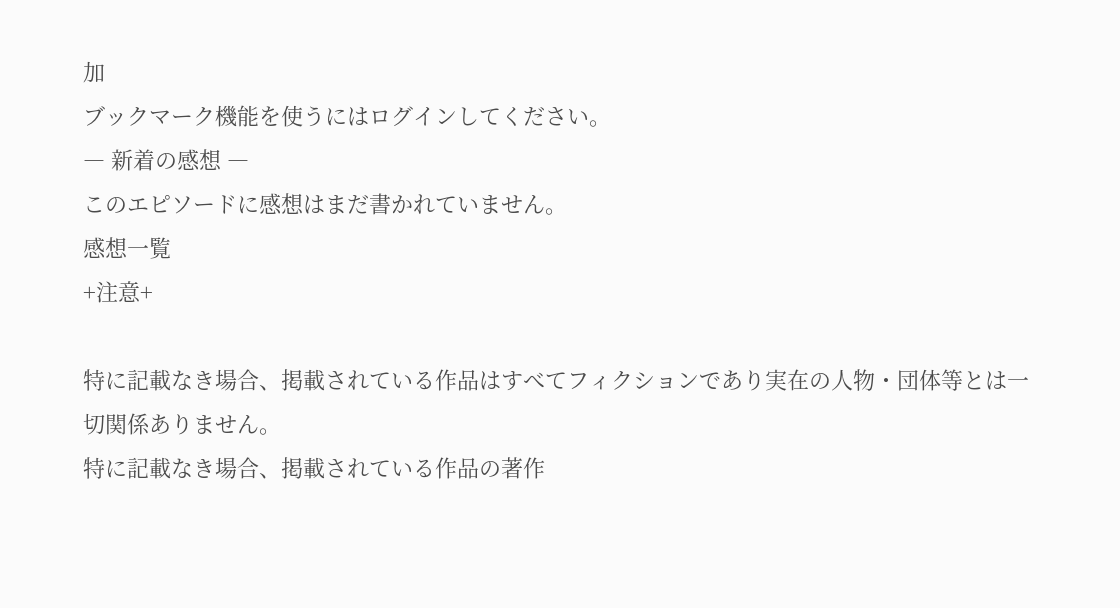加
ブックマーク機能を使うにはログインしてください。
― 新着の感想 ―
このエピソードに感想はまだ書かれていません。
感想一覧
+注意+

特に記載なき場合、掲載されている作品はすべてフィクションであり実在の人物・団体等とは一切関係ありません。
特に記載なき場合、掲載されている作品の著作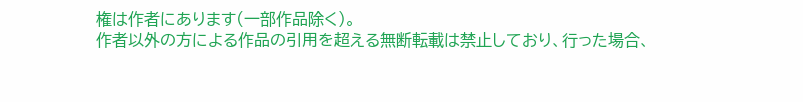権は作者にあります(一部作品除く)。
作者以外の方による作品の引用を超える無断転載は禁止しており、行った場合、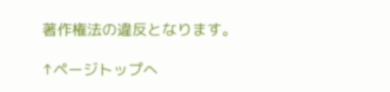著作権法の違反となります。

↑ページトップへ